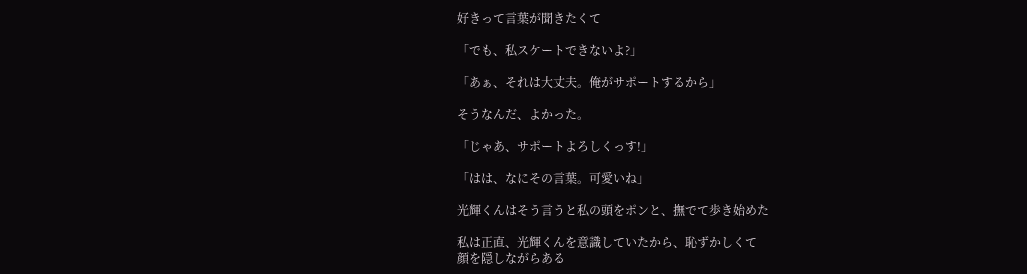好きって言葉が聞きたくて

「でも、私スケートできないよ?」

「あぁ、それは大丈夫。俺がサポートするから」

そうなんだ、よかった。

「じゃあ、サポートよろしくっす!」

「はは、なにその言葉。可愛いね」

光輝くんはそう言うと私の頭をポンと、撫でて歩き始めた

私は正直、光輝くんを意識していたから、恥ずかしくて
顔を隠しながらある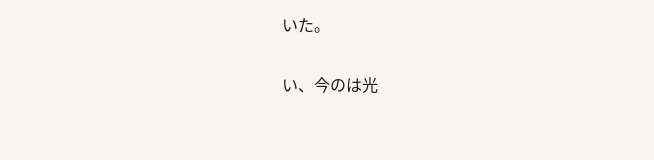いた。

い、今のは光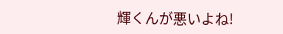輝くんが悪いよね!